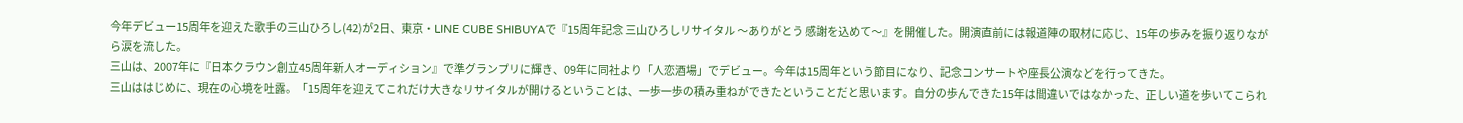今年デビュー15周年を迎えた歌手の三山ひろし(42)が2日、東京・LINE CUBE SHIBUYAで『15周年記念 三山ひろしリサイタル 〜ありがとう 感謝を込めて〜』を開催した。開演直前には報道陣の取材に応じ、15年の歩みを振り返りながら涙を流した。
三山は、2007年に『日本クラウン創立45周年新人オーディション』で準グランプリに輝き、09年に同社より「人恋酒場」でデビュー。今年は15周年という節目になり、記念コンサートや座長公演などを行ってきた。
三山ははじめに、現在の心境を吐露。「15周年を迎えてこれだけ大きなリサイタルが開けるということは、一歩一歩の積み重ねができたということだと思います。自分の歩んできた15年は間違いではなかった、正しい道を歩いてこられ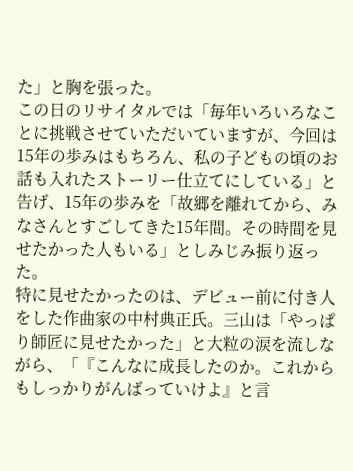た」と胸を張った。
この日のリサイタルでは「毎年いろいろなことに挑戦させていただいていますが、今回は15年の歩みはもちろん、私の子どもの頃のお話も入れたストーリー仕立てにしている」と告げ、15年の歩みを「故郷を離れてから、みなさんとすごしてきた15年間。その時間を見せたかった人もいる」としみじみ振り返った。
特に見せたかったのは、デビュー前に付き人をした作曲家の中村典正氏。三山は「やっぱり師匠に見せたかった」と大粒の涙を流しながら、「『こんなに成長したのか。これからもしっかりがんばっていけよ』と言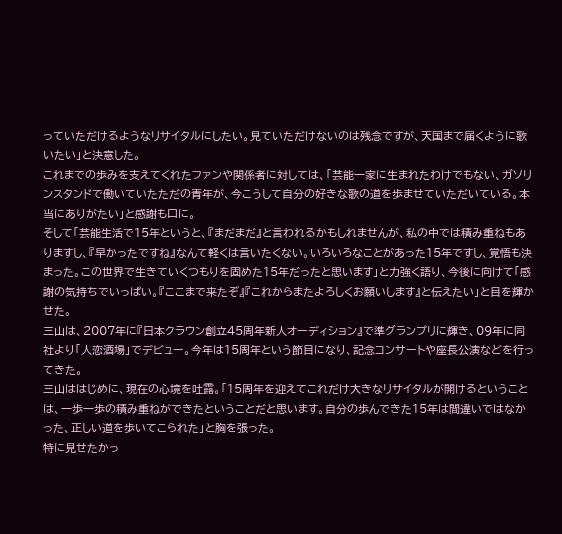っていただけるようなリサイタルにしたい。見ていただけないのは残念ですが、天国まで届くように歌いたい」と決意した。
これまでの歩みを支えてくれたファンや関係者に対しては、「芸能一家に生まれたわけでもない、ガソリンスタンドで働いていたただの青年が、今こうして自分の好きな歌の道を歩ませていただいている。本当にありがたい」と感謝も口に。
そして「芸能生活で15年というと、『まだまだ』と言われるかもしれませんが、私の中では積み重ねもありますし、『早かったですね』なんて軽くは言いたくない。いろいろなことがあった15年ですし、覚悟も決まった。この世界で生きていくつもりを固めた15年だったと思います」と力強く語り、今後に向けて「感謝の気持ちでいっぱい。『ここまで来たぞ』『これからまたよろしくお願いします』と伝えたい」と目を輝かせた。
三山は、2007年に『日本クラウン創立45周年新人オーディション』で準グランプリに輝き、09年に同社より「人恋酒場」でデビュー。今年は15周年という節目になり、記念コンサートや座長公演などを行ってきた。
三山ははじめに、現在の心境を吐露。「15周年を迎えてこれだけ大きなリサイタルが開けるということは、一歩一歩の積み重ねができたということだと思います。自分の歩んできた15年は間違いではなかった、正しい道を歩いてこられた」と胸を張った。
特に見せたかっ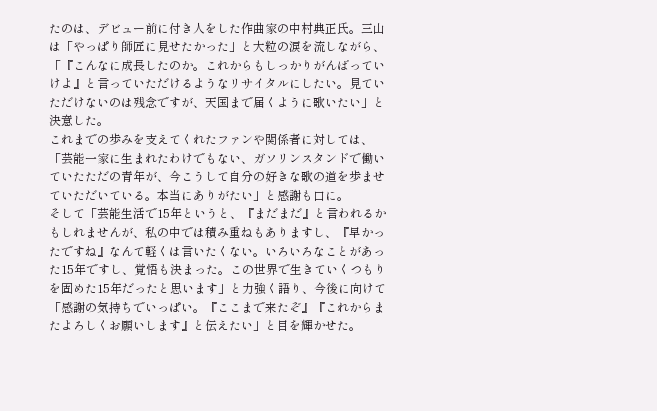たのは、デビュー前に付き人をした作曲家の中村典正氏。三山は「やっぱり師匠に見せたかった」と大粒の涙を流しながら、「『こんなに成長したのか。これからもしっかりがんばっていけよ』と言っていただけるようなリサイタルにしたい。見ていただけないのは残念ですが、天国まで届くように歌いたい」と決意した。
これまでの歩みを支えてくれたファンや関係者に対しては、「芸能一家に生まれたわけでもない、ガソリンスタンドで働いていたただの青年が、今こうして自分の好きな歌の道を歩ませていただいている。本当にありがたい」と感謝も口に。
そして「芸能生活で15年というと、『まだまだ』と言われるかもしれませんが、私の中では積み重ねもありますし、『早かったですね』なんて軽くは言いたくない。いろいろなことがあった15年ですし、覚悟も決まった。この世界で生きていくつもりを固めた15年だったと思います」と力強く語り、今後に向けて「感謝の気持ちでいっぱい。『ここまで来たぞ』『これからまたよろしくお願いします』と伝えたい」と目を輝かせた。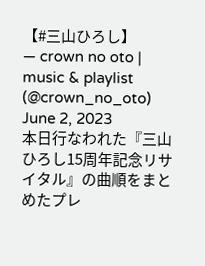【#三山ひろし】
— crown no oto | music & playlist (@crown_no_oto) June 2, 2023
本日行なわれた『三山ひろし15周年記念リサイタル』の曲順をまとめたプレ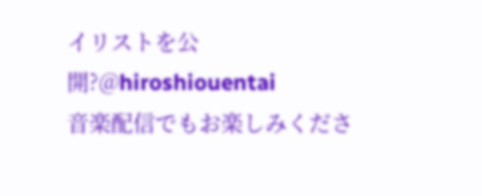イリストを公開?@hiroshiouentai
音楽配信でもお楽しみくださ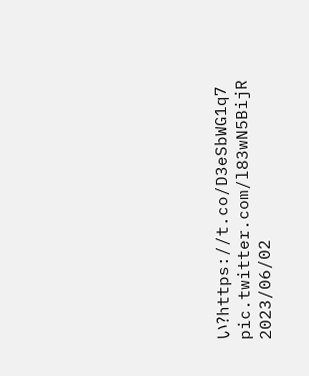い?https://t.co/D3eSbWG1q7 pic.twitter.com/l83wN5BijR
2023/06/02